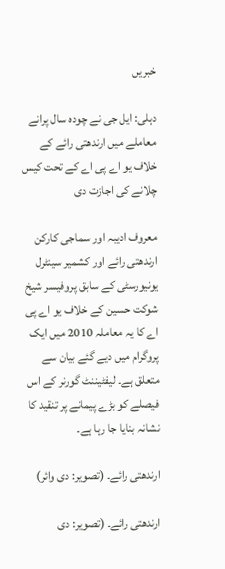خبریں

دہلی: ایل جی نے چودہ سال پرانے معاملے میں ارندھتی رائے کے خلاف یو اے پی اے کے تحت کیس چلانے کی اجازت دی

معروف ادیبہ اور سماجی کارکن ارندھتی رائے اور کشمیر سینٹرل یونیورسٹی کے سابق پروفیسر شیخ شوکت حسین کے خلاف یو اے پی اے کا یہ معاملہ 2010 میں ایک پروگرام میں دیے گئے بیان سے متعلق ہے۔ لیفٹیننٹ گورنر کے اس فیصلے کو بڑے پیمانے پر تنقید کا نشانہ بنایا جا رہا ہے۔

ارندھتی رائے۔ (تصویر: دی وائر)

ارندھتی رائے۔ (تصویر: دی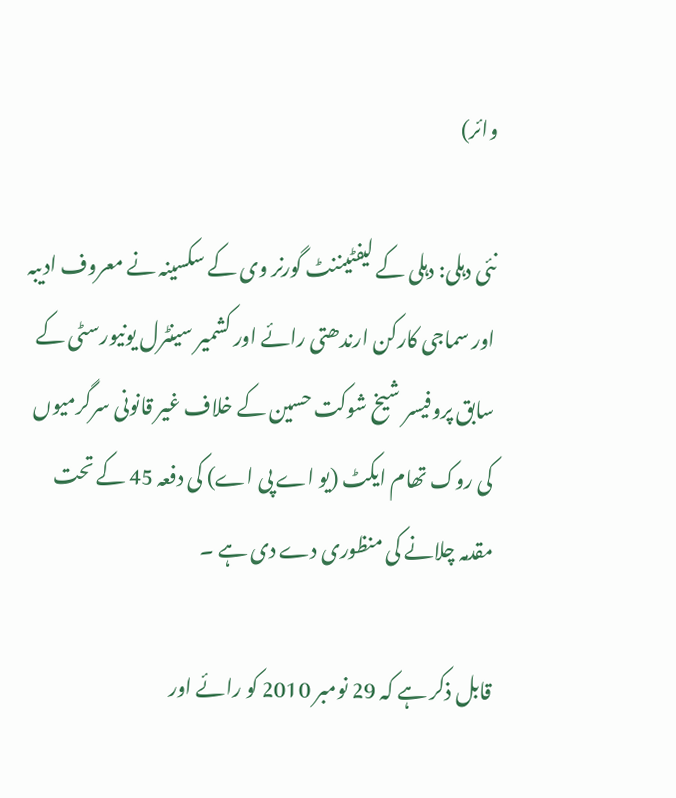وائر)

نئی دہلی: دہلی کے لیفٹیننٹ گورنر وی کے سکسینہ نے معروف ادیبہ  اور سماجی کارکن ارندھتی رائے اور کشمیر سینٹرل یونیورسٹی کے سابق پروفیسر شیخ شوکت حسین کے خلاف غیر قانونی سرگرمیوں کی روک تھام ایکٹ (یو اے پی اے) کی دفعہ 45 کے تحت مقدمہ چلانے کی منظوری دے دی ہے ۔

قابل ذکر ہے کہ 29 نومبر 2010 کو رائے اور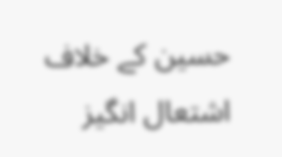حسین کے خلاف اشتعال انگیز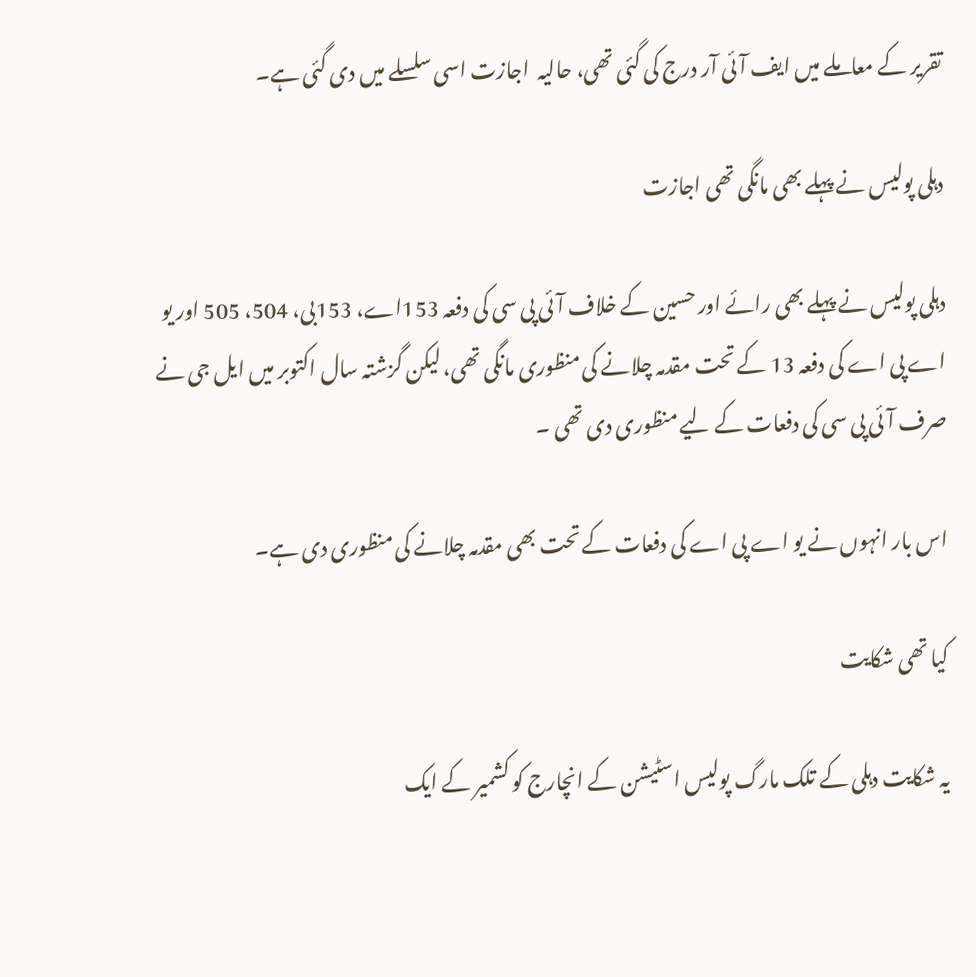تقریر کے معاملے میں ایف آئی آر درج کی گئی تھی، حالیہ  اجازت اسی سلسلے میں دی گئی ہے۔

دہلی پولیس نے پہلے بھی مانگی تھی اجازت

دہلی پولیس نے پہلے بھی رائے اور حسین کے خلاف آئی پی سی کی دفعہ 153اے، 153بی، 504، 505 اور یو اے پی اے کی دفعہ 13 کے تحت مقدمہ چلانے کی منظوری مانگی تھی، لیکن گزشتہ سال اکتوبر میں ایل جی نے صرف آئی پی سی کی دفعات کے لیے منظوری دی تھی ۔

اس بار انہوں نے یو اے پی اے کی دفعات کے تحت بھی مقدمہ چلانے کی منظوری دی ہے۔

کیا تھی شکایت

یہ شکایت دہلی کے تلک مارگ پولیس اسٹیشن کے انچارج کو کشمیر کے ایک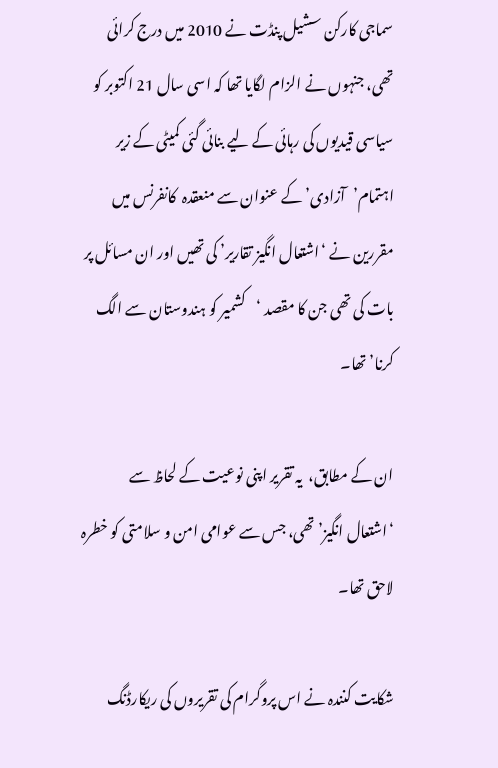سماجی کارکن سشیل پنڈت نے 2010 میں درج کرائی تھی، جنہوں نے الزام لگایا تھا کہ اسی سال 21 اکتوبر کو سیاسی قیدیوں کی رہائی کے لیے بنائی گئی کمیٹی کے زیر اہتمام’آزادی’ کے عنوان سے منعقدہ  کانفرنس میں مقررین نے ‘اشتعال انگیز تقاریر’ کی تھیں اور ان مسائل پر بات کی تھی جن کا مقصد ‘کشمیر کو ہندوستان سے الگ کرنا’ تھا۔

ان کے مطابق،  یہ تقریر اپنی نوعیت کے لحاظ سے ‘اشتعال انگیز’تھی، جس سے عوامی امن و سلامتی کو خطرہ لاحق تھا۔

شکایت کنندہ نے اس پروگرام کی تقریروں کی ریکارڈنگ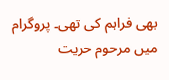بھی فراہم کی تھی۔ پروگرام میں مرحوم حریت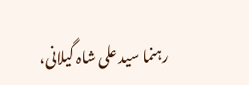رہنما سید علی شاہ گیلانی،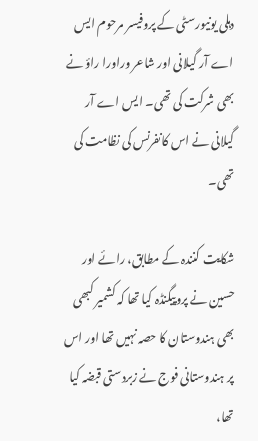دہلی یونیورسٹی کے پروفیسر مرحوم ایس اے آر گیلانی اور شاعر وراورا راؤ نے بھی شرکت کی تھی۔ ایس اے آر گیلانی نے اس کانفرنس کی نظامت کی تھی۔

شکایت کنندہ کے مطابق، رائے اور حسین نے پروپیگنڈہ کیا تھا کہ کشمیر کبھی بھی ہندوستان کا حصہ نہیں تھا اور اس پر ہندوستانی فوج نے زبردستی قبضہ کیا تھا،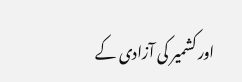اور کشمیر کی آزادی کے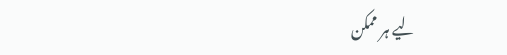لیے ہر ممکن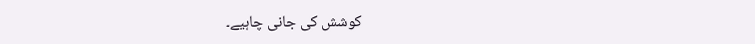کوشش کی جانی چاہیے۔